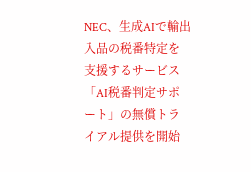NEC、生成AIで輸出入品の税番特定を支援するサービス「AI税番判定サポート」の無償トライアル提供を開始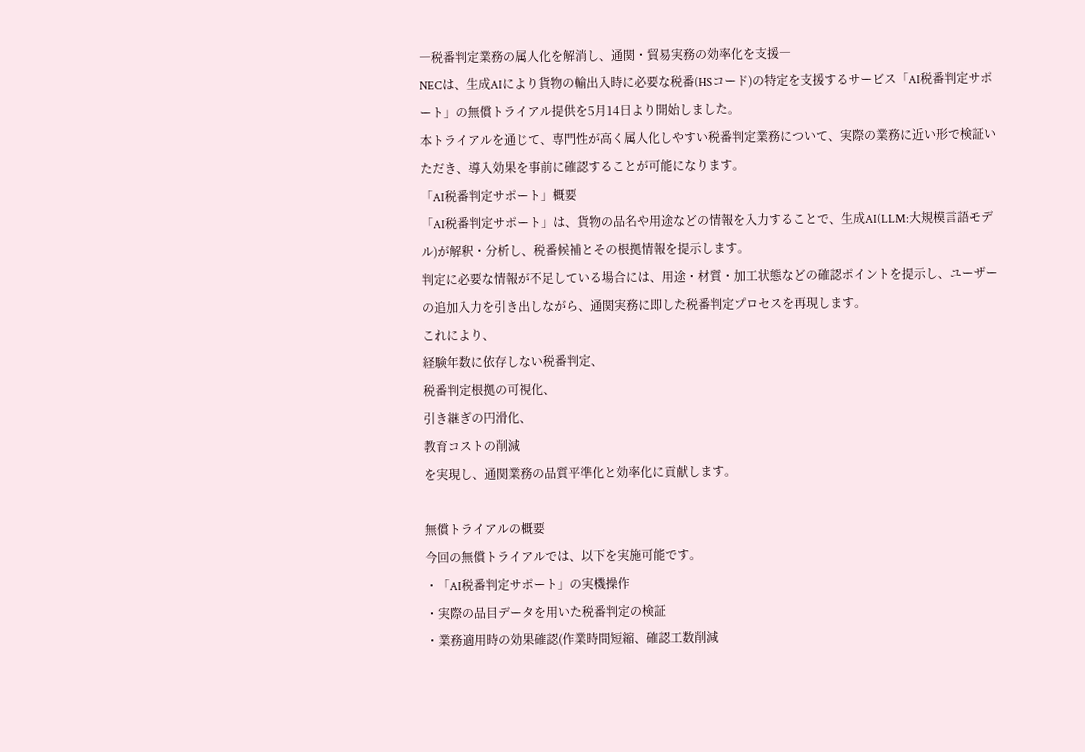―税番判定業務の属人化を解消し、通関・貿易実務の効率化を支援―
NECは、生成AIにより貨物の輸出入時に必要な税番(HSコード)の特定を支援するサービス「AI税番判定サポート」の無償トライアル提供を5月14日より開始しました。
本トライアルを通じて、専門性が高く属人化しやすい税番判定業務について、実際の業務に近い形で検証いただき、導入効果を事前に確認することが可能になります。
「AI税番判定サポート」概要
「AI税番判定サポート」は、貨物の品名や用途などの情報を入力することで、生成AI(LLM:大規模言語モデル)が解釈・分析し、税番候補とその根拠情報を提示します。
判定に必要な情報が不足している場合には、用途・材質・加工状態などの確認ポイントを提示し、ユーザーの追加入力を引き出しながら、通関実務に即した税番判定プロセスを再現します。
これにより、
経験年数に依存しない税番判定、
税番判定根拠の可視化、
引き継ぎの円滑化、
教育コストの削減
を実現し、通関業務の品質平準化と効率化に貢献します。

無償トライアルの概要
今回の無償トライアルでは、以下を実施可能です。
・「AI税番判定サポート」の実機操作
・実際の品目データを用いた税番判定の検証
・業務適用時の効果確認(作業時間短縮、確認工数削減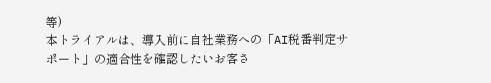等)
本トライアルは、導入前に自社業務への「AI税番判定サポート」の適合性を確認したいお客さ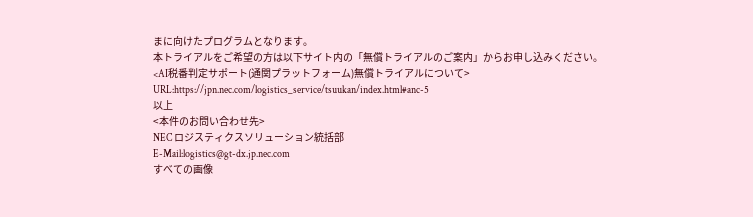まに向けたプログラムとなります。
本トライアルをご希望の方は以下サイト内の「無償トライアルのご案内」からお申し込みください。
<AI税番判定サポート(通関プラットフォーム)無償トライアルについて>
URL:https://jpn.nec.com/logistics_service/tsuukan/index.html#anc-5
以上
<本件のお問い合わせ先>
NEC ロジスティクスソリューション統括部
E-Mail:logistics@gt-dx.jp.nec.com
すべての画像